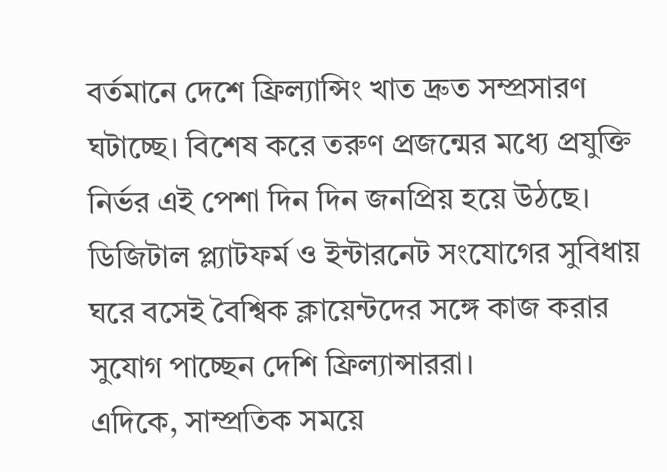বর্তমানে দেশে ফ্রিল্যান্সিং খাত দ্রুত সম্প্রসারণ ঘটাচ্ছে। বিশেষ করে তরুণ প্রজন্মের মধ্যে প্রযুক্তি নির্ভর এই পেশা দিন দিন জনপ্রিয় হয়ে উঠছে। ডিজিটাল প্ল্যাটফর্ম ও ইন্টারনেট সংযোগের সুবিধায় ঘরে বসেই বৈশ্বিক ক্লায়েন্টদের সঙ্গে কাজ করার সুযোগ পাচ্ছেন দেশি ফ্রিল্যান্সাররা।
এদিকে, সাম্প্রতিক সময়ে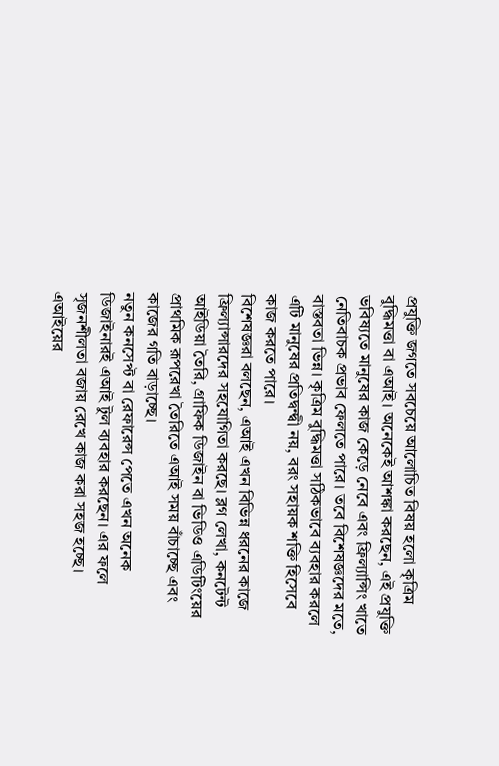প্রযুক্তি জগতে সবচেয়ে আলোচিত বিষয় হলো কৃত্রিম বুদ্ধিমত্তা বা এআই। অনেকেই আশঙ্কা করছেন, এই প্রযুক্তি ভবিষ্যতে মানুষের কাজ কেড়ে নেবে এবং ফ্রিল্যান্সিং খাতে নেতিবাচক প্রভাব ফেলতে পারে। তবে বিশেষজ্ঞদের মতে, বাস্তবতা ভিন্ন। কৃত্রিম বুদ্ধিমত্তা সঠিকভাবে ব্যবহার করলে এটি মানুষের প্রতিদ্বন্দ্বী নয়, বরং সহায়ক শক্তি হিসেবে কাজ করতে পারে।
বিশেষজ্ঞরা বলছেন, এআই এখন বিভিন্ন ধরনের কাজে ফ্রিল্যান্সারদের সহযোগিতা করছে। ব্লগ লেখা, কনটেন্ট আইডিয়া তৈরি, গ্রাফিক ডিজাইন বা ভিডিও এডিটিংয়ের প্রাথমিক রূপরেখা তৈরিতে এআই সময় বাঁচাচ্ছে এবং কাজের গতি বাড়াচ্ছে।
নতুন কনসেপ্ট বা রেফারেন্স পেতে এখন অনেক ডিজাইনারই এআই টুল ব্যবহার করছেন। এর ফলে সৃজনশীলতা বজায় রেখে কাজ করা সহজ হচ্ছে।
এআইয়ের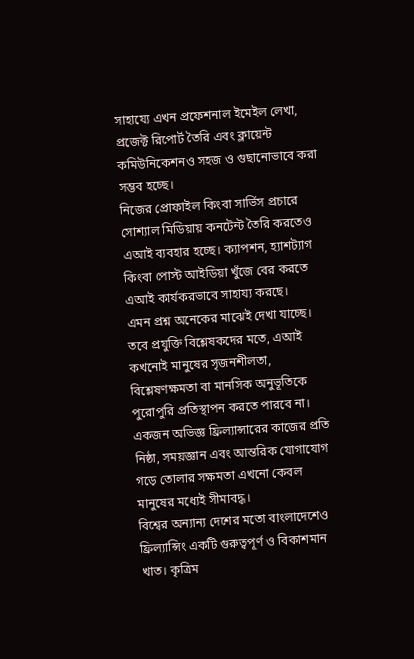সাহায্যে এখন প্রফেশনাল ইমেইল লেখা, প্রজেক্ট রিপোর্ট তৈরি এবং ক্লায়েন্ট কমিউনিকেশনও সহজ ও গুছানোভাবে করা সম্ভব হচ্ছে।
নিজের প্রোফাইল কিংবা সার্ভিস প্রচারে সোশ্যাল মিডিয়ায় কনটেন্ট তৈরি করতেও এআই ব্যবহার হচ্ছে। ক্যাপশন, হ্যাশট্যাগ কিংবা পোস্ট আইডিয়া খুঁজে বের করতে এআই কার্যকরভাবে সাহায্য করছে।
এমন প্রশ্ন অনেকের মাঝেই দেখা যাচ্ছে। তবে প্রযুক্তি বিশ্লেষকদের মতে, এআই কখনোই মানুষের সৃজনশীলতা, বিশ্লেষণক্ষমতা বা মানসিক অনুভূতিকে পুরোপুরি প্রতিস্থাপন করতে পারবে না। একজন অভিজ্ঞ ফ্রিল্যান্সারের কাজের প্রতি নিষ্ঠা, সময়জ্ঞান এবং আন্তরিক যোগাযোগ গড়ে তোলার সক্ষমতা এখনো কেবল মানুষের মধ্যেই সীমাবদ্ধ।
বিশ্বের অন্যান্য দেশের মতো বাংলাদেশেও ফ্রিল্যান্সিং একটি গুরুত্বপূর্ণ ও বিকাশমান খাত। কৃত্রিম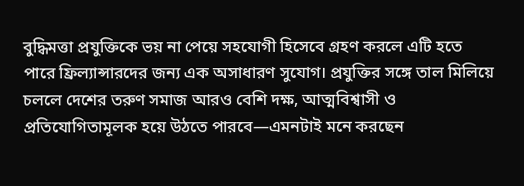বুদ্ধিমত্তা প্রযুক্তিকে ভয় না পেয়ে সহযোগী হিসেবে গ্রহণ করলে এটি হতে পারে ফ্রিল্যান্সারদের জন্য এক অসাধারণ সুযোগ। প্রযুক্তির সঙ্গে তাল মিলিয়ে চললে দেশের তরুণ সমাজ আরও বেশি দক্ষ, আত্মবিশ্বাসী ও প্রতিযোগিতামূলক হয়ে উঠতে পারবে—এমনটাই মনে করছেন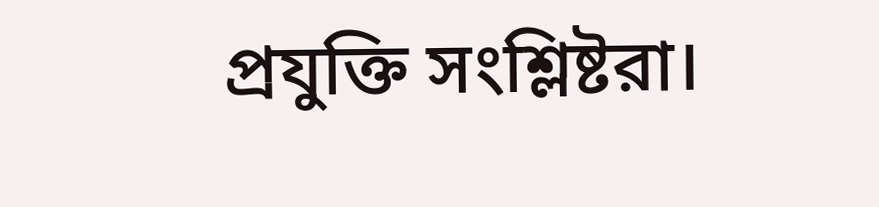প্রযুক্তি সংশ্লিষ্টরা।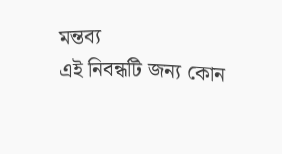মন্তব্য
এই নিবন্ধটি জন্য কোন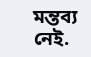মন্তব্য নেই.